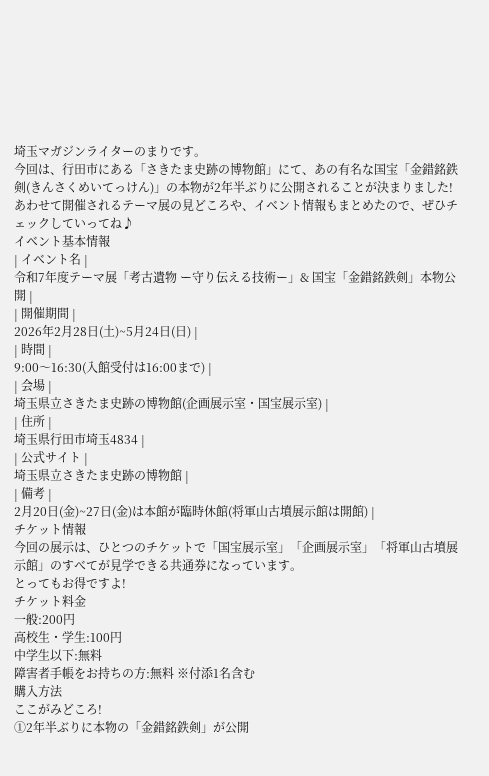埼玉マガジンライターのまりです。
今回は、行田市にある「さきたま史跡の博物館」にて、あの有名な国宝「金錯銘鉄剣(きんさくめいてっけん)」の本物が2年半ぶりに公開されることが決まりました!
あわせて開催されるテーマ展の見どころや、イベント情報もまとめたので、ぜひチェックしていってね♪
イベント基本情報
| イベント名 |
令和7年度テーマ展「考古遺物 ー守り伝える技術ー」& 国宝「金錯銘鉄剣」本物公開 |
| 開催期間 |
2026年2月28日(土)~5月24日(日) |
| 時間 |
9:00〜16:30(入館受付は16:00まで) |
| 会場 |
埼玉県立さきたま史跡の博物館(企画展示室・国宝展示室) |
| 住所 |
埼玉県行田市埼玉4834 |
| 公式サイト |
埼玉県立さきたま史跡の博物館 |
| 備考 |
2月20日(金)~27日(金)は本館が臨時休館(将軍山古墳展示館は開館) |
チケット情報
今回の展示は、ひとつのチケットで「国宝展示室」「企画展示室」「将軍山古墳展示館」のすべてが見学できる共通券になっています。
とってもお得ですよ!
チケット料金
一般:200円
高校生・学生:100円
中学生以下:無料
障害者手帳をお持ちの方:無料 ※付添1名含む
購入方法
ここがみどころ!
①2年半ぶりに本物の「金錯銘鉄剣」が公開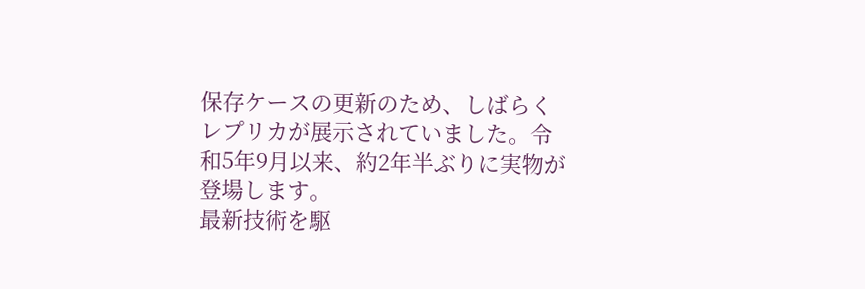保存ケースの更新のため、しばらくレプリカが展示されていました。令和5年9月以来、約2年半ぶりに実物が登場します。
最新技術を駆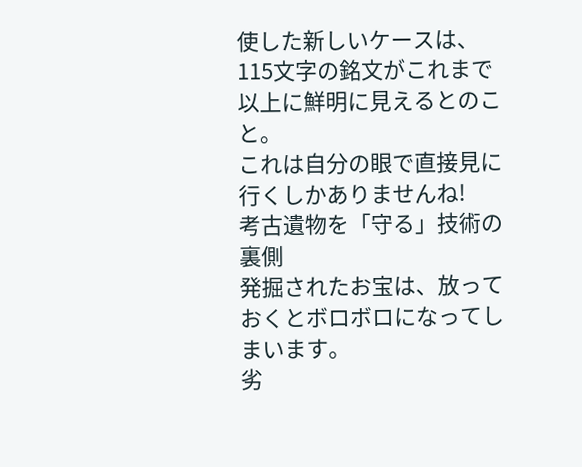使した新しいケースは、115文字の銘文がこれまで以上に鮮明に見えるとのこと。
これは自分の眼で直接見に行くしかありませんね!
考古遺物を「守る」技術の裏側
発掘されたお宝は、放っておくとボロボロになってしまいます。
劣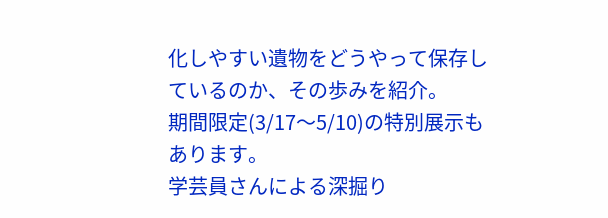化しやすい遺物をどうやって保存しているのか、その歩みを紹介。
期間限定(3/17〜5/10)の特別展示もあります。
学芸員さんによる深掘り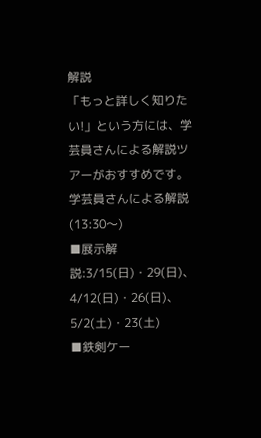解説
「もっと詳しく知りたい!」という方には、学芸員さんによる解説ツアーがおすすめです。
学芸員さんによる解説(13:30〜)
■展示解説:3/15(日)・29(日)、4/12(日)・26(日)、5/2(土)・23(土)
■鉄剣ケー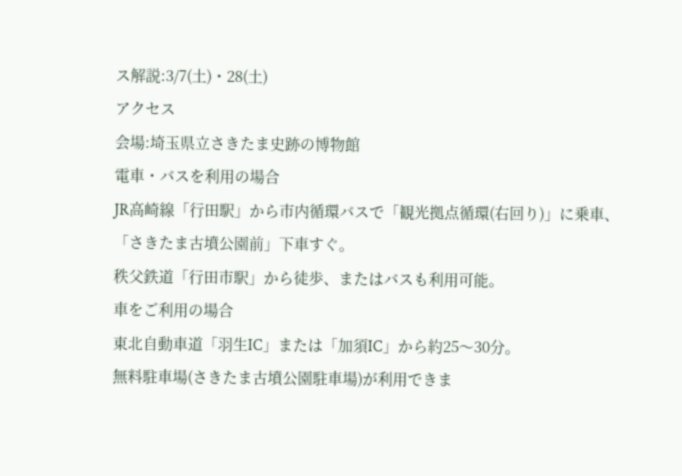ス解説:3/7(土)・28(土)
アクセス
会場:埼玉県立さきたま史跡の博物館
電車・バスを利用の場合
JR高崎線「行田駅」から市内循環バスで「観光拠点循環(右回り)」に乗車、「さきたま古墳公園前」下車すぐ。
秩父鉄道「行田市駅」から徒歩、またはバスも利用可能。
車をご利用の場合
東北自動車道「羽生IC」または「加須IC」から約25〜30分。
無料駐車場(さきたま古墳公園駐車場)が利用できま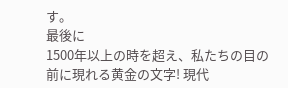す。
最後に
1500年以上の時を超え、私たちの目の前に現れる黄金の文字! 現代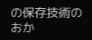の保存技術のおか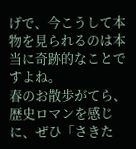げで、今こうして本物を見られるのは本当に奇跡的なことですよね。
春のお散歩がてら、歴史ロマンを感じに、ぜひ「さきた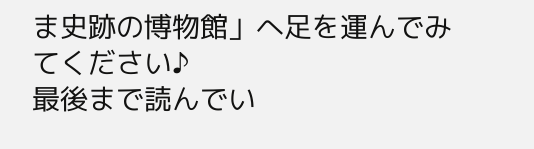ま史跡の博物館」へ足を運んでみてください♪
最後まで読んでい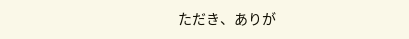ただき、ありが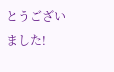とうございました!